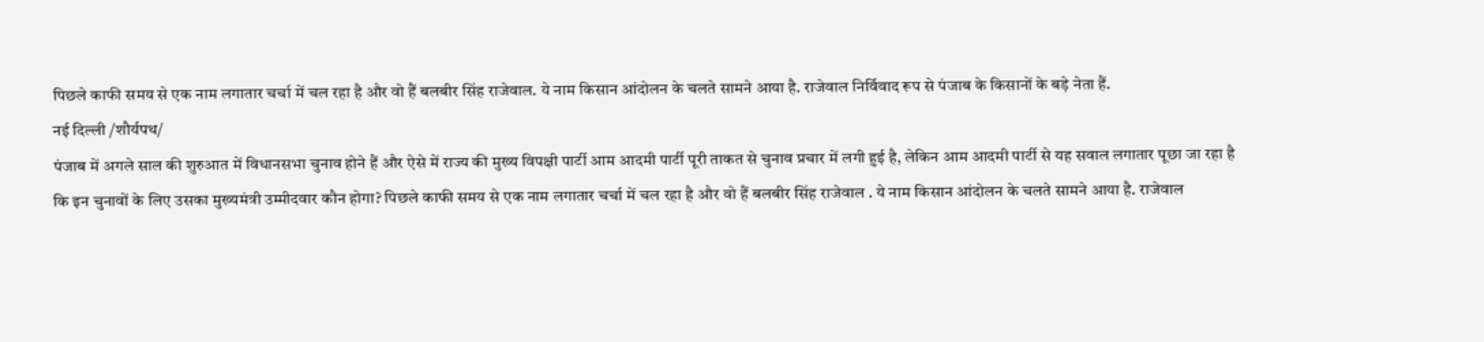पिछले काफी समय से एक नाम लगातार चर्चा में चल रहा है और वो हैं बलबीर सिंह राजेवाल. ये नाम किसान आंदोलन के चलते सामने आया है. राजेवाल निर्विवाद रूप से पंजाब के किसानों के बड़े नेता हैं.
नई दिल्ली /शौर्यपथ/
पंजाब में अगले साल की शुरुआत में विधानसभा चुनाव होने हैं और ऐसे में राज्य की मुख्य विपक्षी पार्टी आम आदमी पार्टी पूरी ताकत से चुनाव प्रचार में लगी हुई है, लेकिन आम आदमी पार्टी से यह सवाल लगातार पूछा जा रहा है कि इन चुनावों के लिए उसका मुख्यमंत्री उम्मीदवार कौन होगा? पिछले काफी समय से एक नाम लगातार चर्चा में चल रहा है और वो हैं बलबीर सिंह राजेवाल . ये नाम किसान आंदोलन के चलते सामने आया है. राजेवाल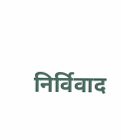निर्विवाद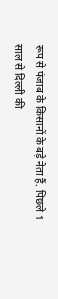रूप से पंजाब के किसानों के बड़े नेता हैं. पिछले 1 साल से दिल्ली की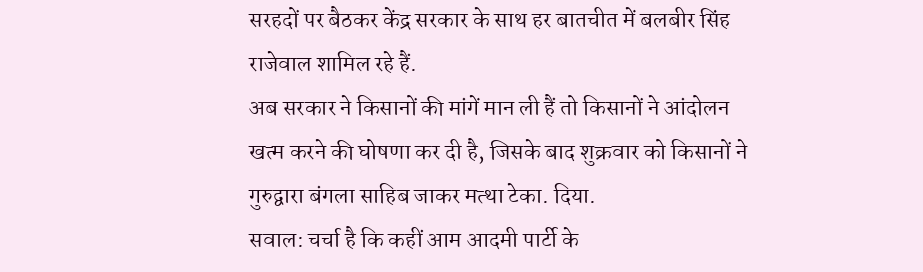सरहदों पर बैठकर केंद्र सरकार के साथ हर बातचीत में बलबीर सिंह राजेवाल शामिल रहे हैं.
अब सरकार ने किसानों की मांगें मान ली हैं तो किसानों ने आंदोलन खत्म करने की घोषणा कर दी है, जिसके बाद शुक्रवार को किसानों ने गुरुद्वारा बंगला साहिब जाकर मत्था टेका. दिया.
सवाल: चर्चा है कि कहीं आम आदमी पार्टी के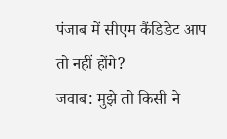पंजाब में सीएम कैंडिडेट आप तो नहीं होंगे?
जवाब: मुझे तो किसी ने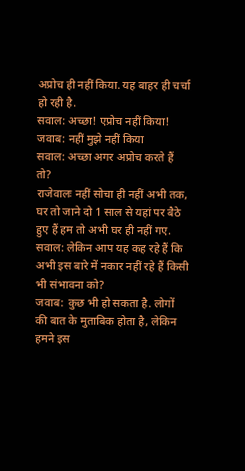अप्रोच ही नहीं किया. यह बाहर ही चर्चा हो रही है.
सवाल: अच्छा! एप्रोच नहीं किया!
जवाब: नहीं मुझे नहीं किया
सवाल: अच्छा अगर अप्रोच करते हैं तो?
राजेवालः नहीं सोचा ही नहीं अभी तक, घर तो जाने दो 1 साल से यहां पर बैठे हुए हैं हम तो अभी घर ही नहीं गए.
सवाल: लेकिन आप यह कह रहे हैं कि अभी इस बारे में नकार नहीं रहे हैं किसी भी संभावना को?
जवाब: कुछ भी हो सकता है. लोगों की बात के मुताबिक होता है, लेकिन हमने इस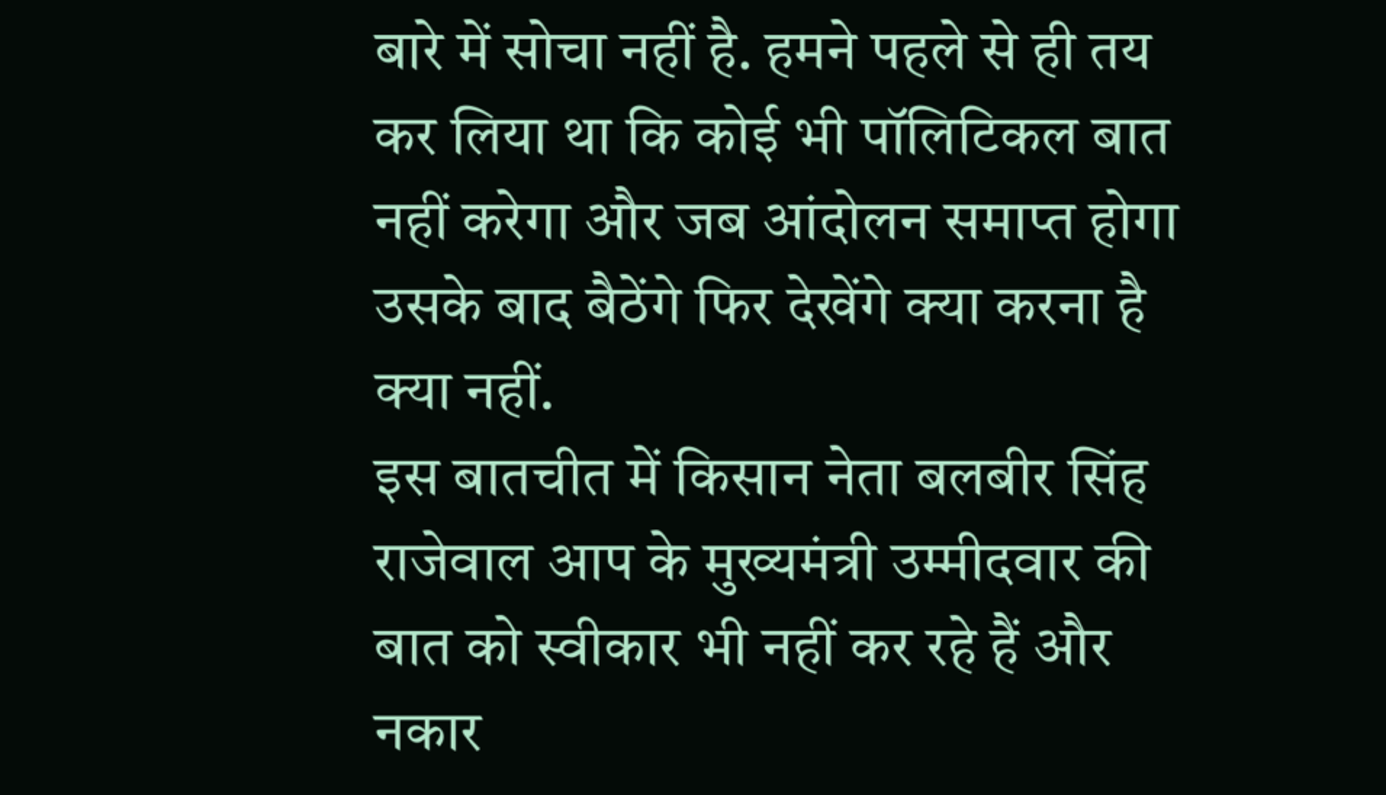बारे में सोचा नहीं है. हमने पहले से ही तय कर लिया था कि कोई भी पॉलिटिकल बात नहीं करेगा और जब आंदोलन समाप्त होगा उसके बाद बैठेंगे फिर देखेंगे क्या करना है क्या नहीं.
इस बातचीत में किसान नेता बलबीर सिंह राजेवाल आप के मुख्यमंत्री उम्मीदवार की बात को स्वीकार भी नहीं कर रहे हैं और नकार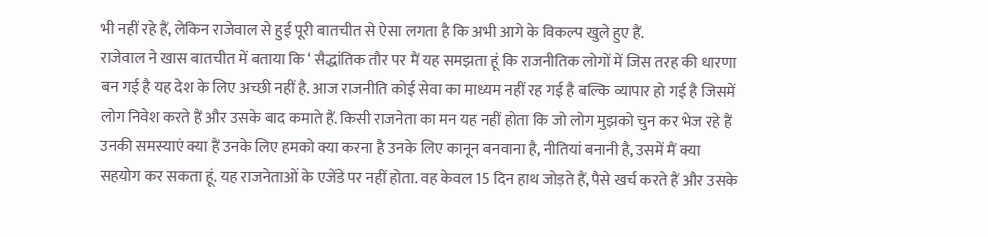भी नहीं रहे हैं, लेकिन राजेवाल से हुई पूरी बातचीत से ऐसा लगता है कि अभी आगे के विकल्प खुले हुए हैं.
राजेवाल ने खास बातचीत में बताया कि ‘ सैद्धांतिक तौर पर मैं यह समझता हूं कि राजनीतिक लोगों में जिस तरह की धारणा बन गई है यह देश के लिए अच्छी नहीं है. आज राजनीति कोई सेवा का माध्यम नहीं रह गई है बल्कि व्यापार हो गई है जिसमें लोग निवेश करते हैं और उसके बाद कमाते हैं. किसी राजनेता का मन यह नहीं होता कि जो लोग मुझको चुन कर भेज रहे हैं उनकी समस्याएं क्या हैं उनके लिए हमको क्या करना है उनके लिए कानून बनवाना है, नीतियां बनानी है, उसमें मैं क्या सहयोग कर सकता हूं. यह राजनेताओं के एजेंडे पर नहीं होता. वह केवल 15 दिन हाथ जोड़ते हैं, पैसे खर्च करते हैं और उसके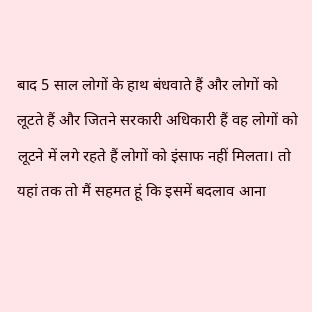बाद 5 साल लोगों के हाथ बंधवाते हैं और लोगों को लूटते हैं और जितने सरकारी अधिकारी हैं वह लोगों को लूटने में लगे रहते हैं लोगों को इंसाफ नहीं मिलता। तो यहां तक तो मैं सहमत हूं कि इसमें बदलाव आना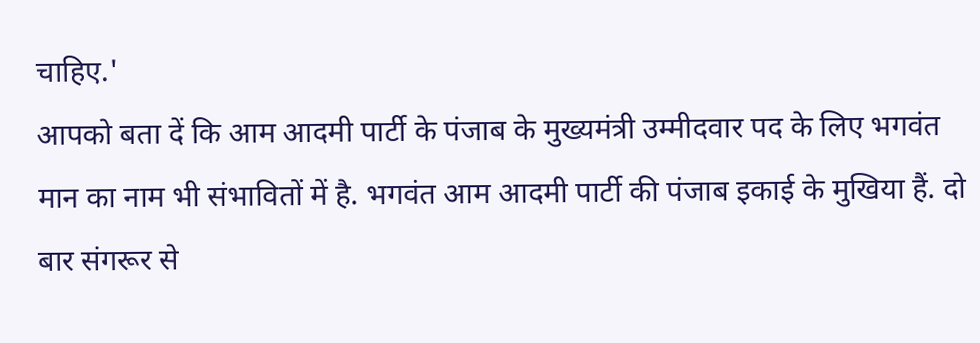चाहिए.'
आपको बता दें कि आम आदमी पार्टी के पंजाब के मुख्यमंत्री उम्मीदवार पद के लिए भगवंत मान का नाम भी संभावितों में है. भगवंत आम आदमी पार्टी की पंजाब इकाई के मुखिया हैं. दो बार संगरूर से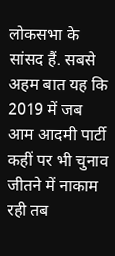लोकसभा के सांसद हैं. सबसे अहम बात यह कि 2019 में जब आम आदमी पार्टी कहीं पर भी चुनाव जीतने में नाकाम रही तब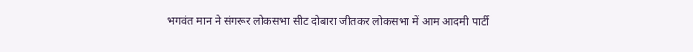भगवंत मान ने संगरूर लोकसभा सीट दोबारा जीतकर लोकसभा में आम आदमी पार्टी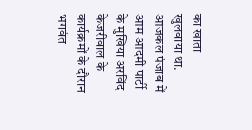का खाता खुलवाया था. आजकल पंजाब में आम आदमी पार्टी के मुखिया अरविंद केजरीवाल के कार्यक्रमों के दौरान भगवंत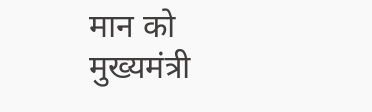मान को मुख्यमंत्री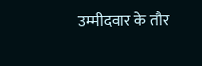उम्मीदवार के तौर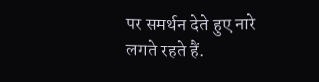पर समर्थन देते हुए नारे लगते रहते हैं.